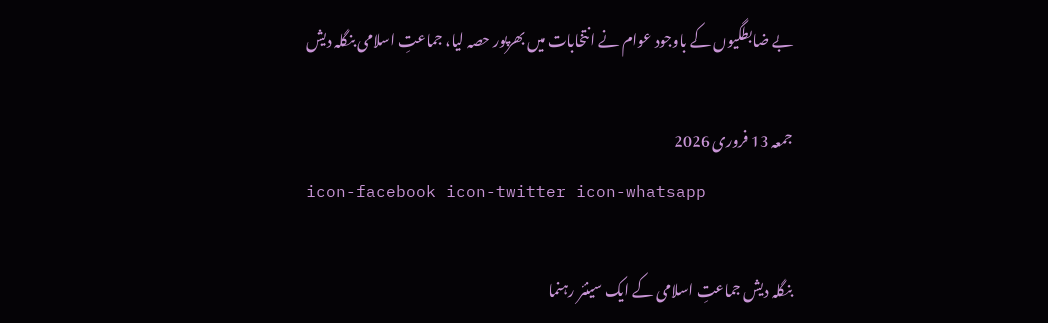بے ضابطگیوں کے باوجود عوام نے انتخابات میں بھرپور حصہ لیا، جماعتِ اسلامی بنگلہ دیش

جمعہ 13 فروری 2026
icon-facebook icon-twitter icon-whatsapp

بنگلہ دیش جماعتِ اسلامی کے ایک سینئر رہنما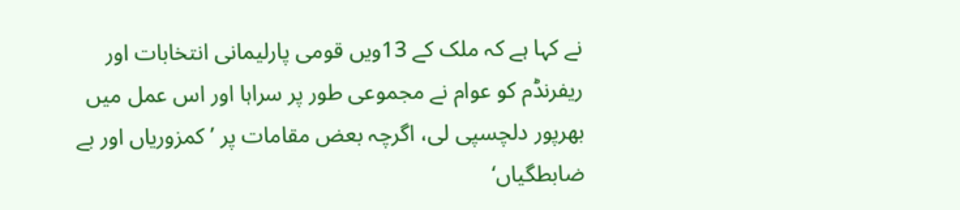نے کہا ہے کہ ملک کے 13ویں قومی پارلیمانی انتخابات اور ریفرنڈم کو عوام نے مجموعی طور پر سراہا اور اس عمل میں بھرپور دلچسپی لی، اگرچہ بعض مقامات پر ’کمزوریاں اور بے ضابطگیاں‘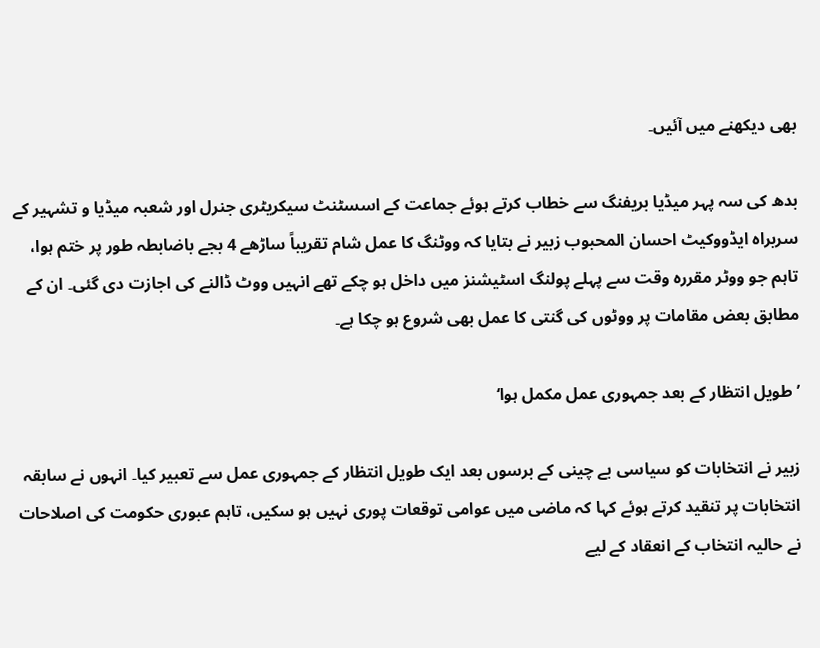بھی دیکھنے میں آئیں۔

بدھ کی سہ پہر میڈیا بریفنگ سے خطاب کرتے ہوئے جماعت کے اسسٹنٹ سیکریٹری جنرل اور شعبہ میڈیا و تشہیر کے سربراہ ایڈووکیٹ احسان المحبوب زبیر نے بتایا کہ ووٹنگ کا عمل شام تقریباً ساڑھے 4 بجے باضابطہ طور پر ختم ہوا، تاہم جو ووٹر مقررہ وقت سے پہلے پولنگ اسٹیشنز میں داخل ہو چکے تھے انہیں ووٹ ڈالنے کی اجازت دی گئی۔ ان کے مطابق بعض مقامات پر ووٹوں کی گنتی کا عمل بھی شروع ہو چکا ہے۔

’طویل انتظار کے بعد جمہوری عمل مکمل ہوا‘

زبیر نے انتخابات کو سیاسی بے چینی کے برسوں بعد ایک طویل انتظار کے جمہوری عمل سے تعبیر کیا۔ انہوں نے سابقہ انتخابات پر تنقید کرتے ہوئے کہا کہ ماضی میں عوامی توقعات پوری نہیں ہو سکیں، تاہم عبوری حکومت کی اصلاحات نے حالیہ انتخاب کے انعقاد کے لیے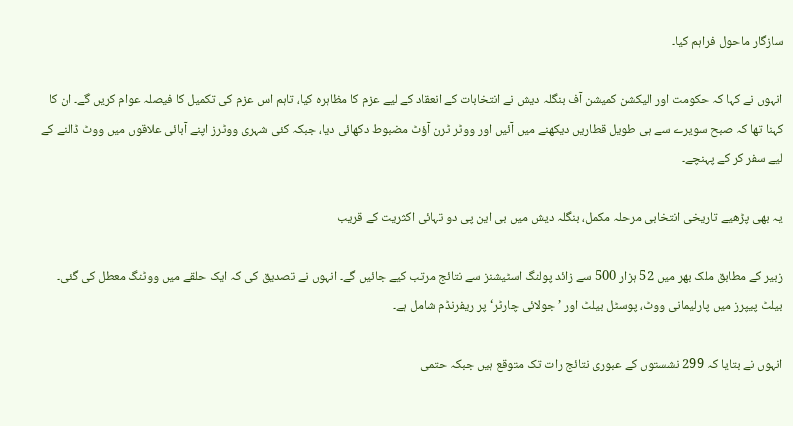سازگار ماحول فراہم کیا۔

انہوں نے کہا کہ حکومت اور الیکشن کمیشن آف بنگلہ دیش نے انتخابات کے انعقاد کے لیے عزم کا مظاہرہ کیا، تاہم اس عزم کی تکمیل کا فیصلہ عوام کریں گے۔ ان کا کہنا تھا کہ صبح سویرے سے ہی طویل قطاریں دیکھنے میں آئیں اور ووٹر ٹرن آؤٹ مضبوط دکھائی دیا، جبکہ کئی شہری ووٹرز اپنے آبائی علاقوں میں ووٹ ڈالنے کے لیے سفر کر کے پہنچے۔

یہ بھی پڑھیے تاریخی انتخابی مرحلہ مکمل، بنگلہ دیش میں بی این پی دو تہائی اکثریت کے قریب

زبیر کے مطابق ملک بھر میں 52 ہزار 500 سے زائد پولنگ اسٹیشنز سے نتائج مرتب کیے جائیں گے۔ انہوں نے تصدیق کی کہ ایک حلقے میں ووٹنگ معطل کی گئی۔ بیلٹ پیپرز میں پارلیمانی ووٹ، پوسٹل بیلٹ اور ’جولائی چارٹر‘ پر ریفرنڈم شامل ہے۔

انہوں نے بتایا کہ 299 نشستوں کے عبوری نتائج رات تک متوقع ہیں جبکہ حتمی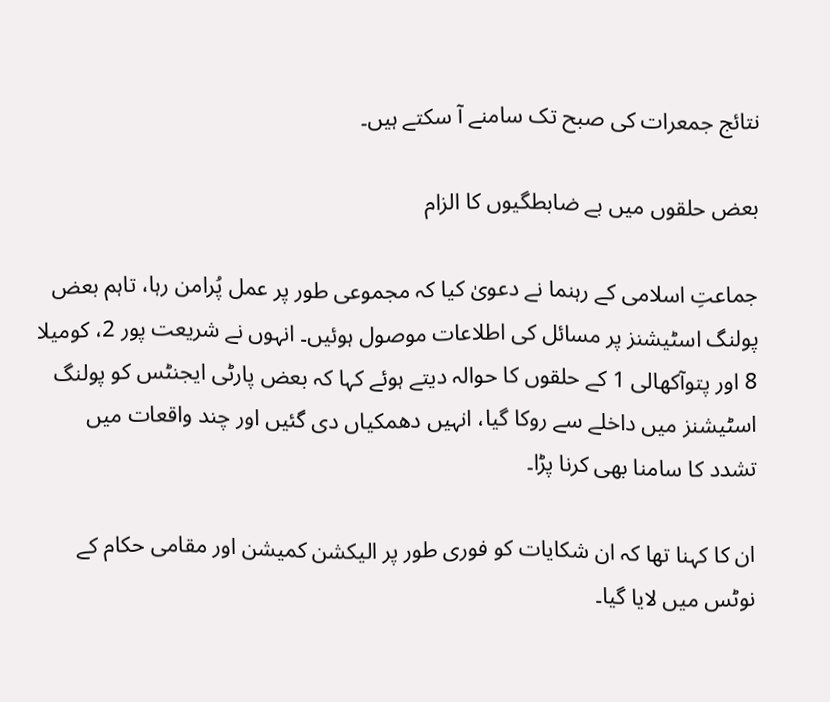نتائج جمعرات کی صبح تک سامنے آ سکتے ہیں۔

بعض حلقوں میں بے ضابطگیوں کا الزام

جماعتِ اسلامی کے رہنما نے دعویٰ کیا کہ مجموعی طور پر عمل پُرامن رہا، تاہم بعض پولنگ اسٹیشنز پر مسائل کی اطلاعات موصول ہوئیں۔ انہوں نے شریعت پور 2، کومیلا 8 اور پتوآکھالی 1 کے حلقوں کا حوالہ دیتے ہوئے کہا کہ بعض پارٹی ایجنٹس کو پولنگ اسٹیشنز میں داخلے سے روکا گیا، انہیں دھمکیاں دی گئیں اور چند واقعات میں تشدد کا سامنا بھی کرنا پڑا۔

ان کا کہنا تھا کہ ان شکایات کو فوری طور پر الیکشن کمیشن اور مقامی حکام کے نوٹس میں لایا گیا۔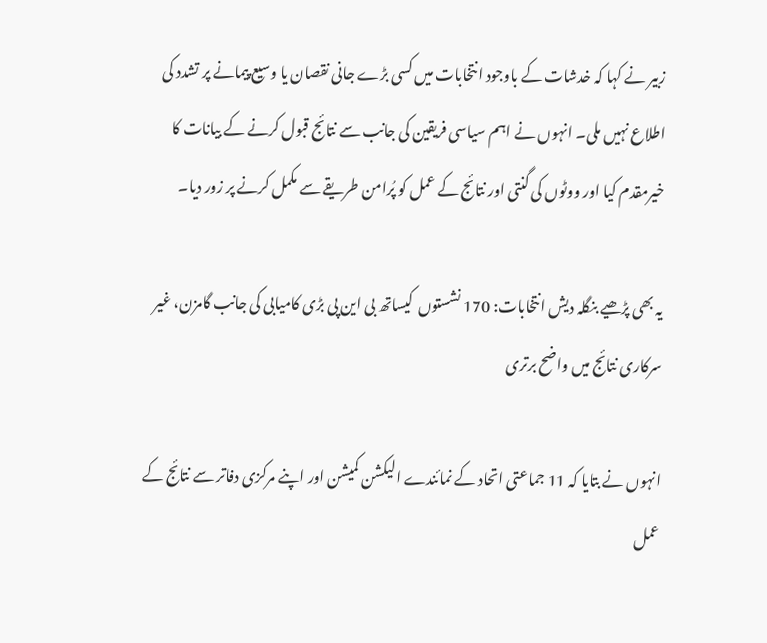زبیر نے کہا کہ خدشات کے باوجود انتخابات میں کسی بڑے جانی نقصان یا وسیع پیمانے پر تشدد کی اطلاع نہیں ملی۔ انہوں نے اہم سیاسی فریقین کی جانب سے نتائج قبول کرنے کے بیانات کا خیرمقدم کیا اور ووٹوں کی گنتی اور نتائج کے عمل کو پُرامن طریقے سے مکمل کرنے پر زور دیا۔

یہ بھی پڑھیے بنگلہ دیش انتخابات: 170 نشستوں  کیساتھ بی این پی بڑی کامیابی کی جانب گامزن، غیر سرکاری نتائج میں واضح برتری

انہوں نے بتایا کہ 11 جماعتی اتحاد کے نمائندے الیکشن کمیشن اور اپنے مرکزی دفاتر سے نتائج کے عمل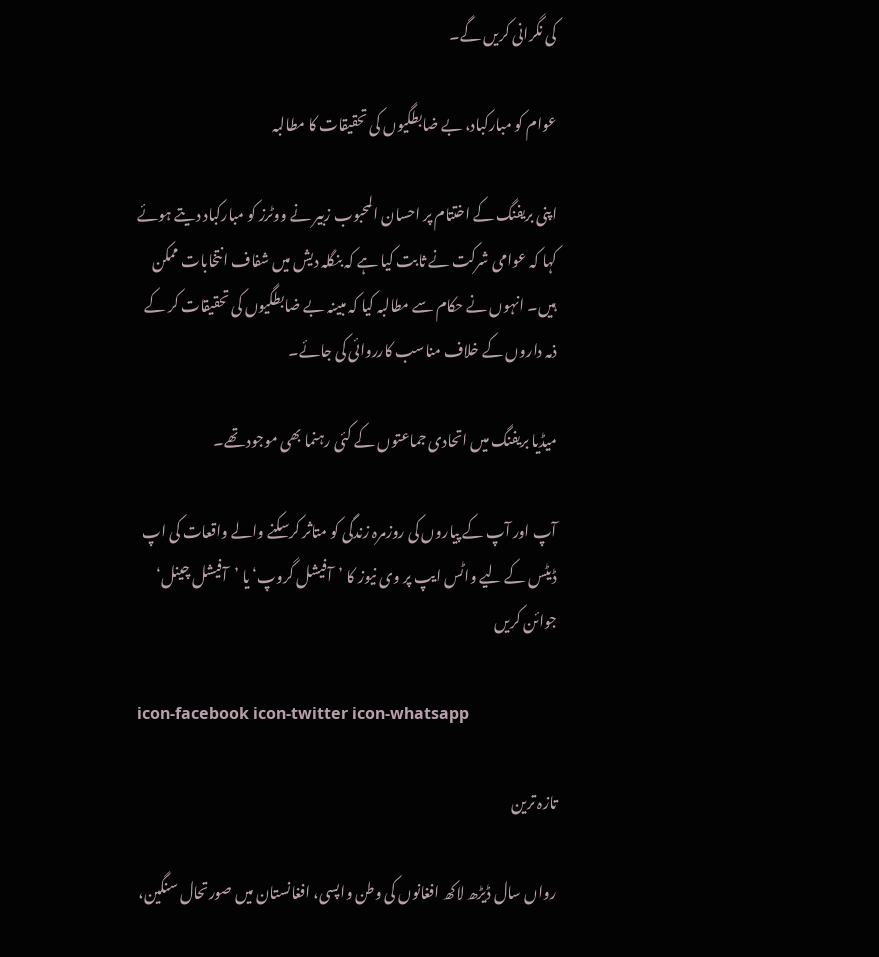کی نگرانی کریں گے۔

عوام کو مبارکباد، بے ضابطگیوں کی تحقیقات کا مطالبہ

اپنی بریفنگ کے اختتام پر احسان المحبوب زبیر نے ووٹرز کو مبارکباد دیتے ہوئے کہا کہ عوامی شرکت نے ثابت کیا ہے کہ بنگلہ دیش میں شفاف انتخابات ممکن ہیں۔ انہوں نے حکام سے مطالبہ کیا کہ مبینہ بے ضابطگیوں کی تحقیقات کر کے ذمہ داروں کے خلاف مناسب کارروائی کی جائے۔

میڈیا بریفنگ میں اتحادی جماعتوں کے کئی رہنما بھی موجود تھے۔

آپ اور آپ کے پیاروں کی روزمرہ زندگی کو متاثر کرسکنے والے واقعات کی اپ ڈیٹس کے لیے واٹس ایپ پر وی نیوز کا ’آفیشل گروپ‘ یا ’آفیشل چینل‘ جوائن کریں

icon-facebook icon-twitter icon-whatsapp

تازہ ترین

رواں سال ڈیڑھ لاکھ افغانوں کی وطن واپسی، افغانستان میں صورتحال سنگین،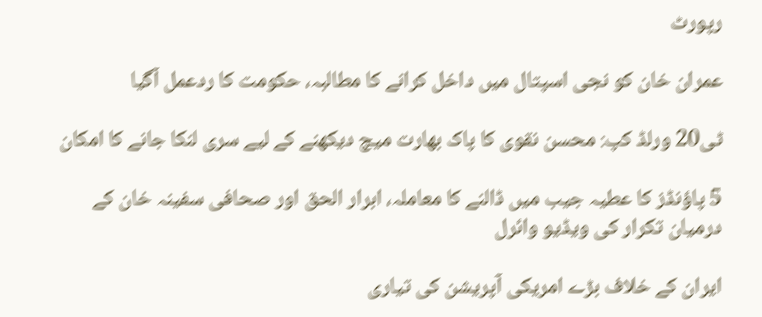رپورٹ

عمران خان کو نجی اسپتال میں داخل کرانے کا مطالبہ، حکومت کا ردعمل آگیا

ٹی20 ورلڈ کپ: محسن نقوی کا پاک بھارت میچ دیکھنے کے لیے سری لنکا جانے کا امکان

5 پاؤنڈز کا عطیہ جیب میں ڈالنے کا معاملہ، ابرار الحق اور صحافی سفینہ خان کے درمیان تکرار کی ویڈیو وائرل

ایران کے خلاف بڑے امریکی آپریشن کی تیاری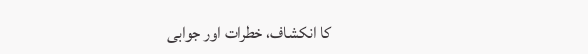کا انکشاف، خطرات اور جوابی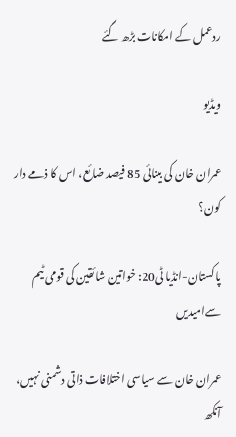ردعمل کے امکانات بڑھ گئے

ویڈیو

عمران خان کی بینائی 85 فیصد ضائع، اس کا ذمے دار کون؟

پاکستان-انڈیا ٹی20: خواتین شائقین کی قومی ٹیم سےامیدیں

عمران خان سے سیاسی اختلافات ذاتی دشمنی نہیں، آنکھ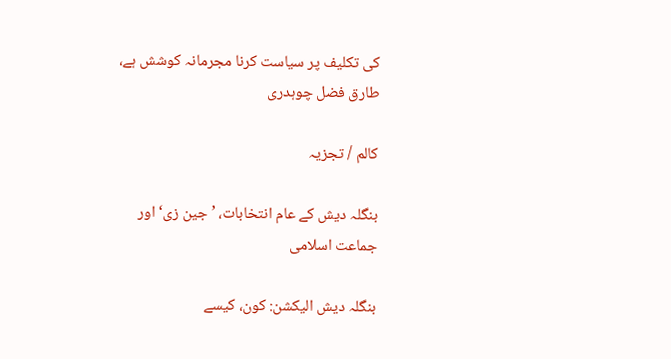کی تکلیف پر سیاست کرنا مجرمانہ کوشش ہے، طارق فضل چوہدری

کالم / تجزیہ

بنگلہ دیش کے عام انتخابات، ’جین زی‘ اور جماعت اسلامی

بنگلہ دیش الیکشن: کون، کیسے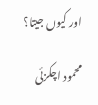اور کیوں جیتا؟

محمود اچکزئی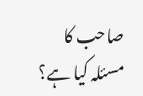صاحب کا مسئلہ کیا ہے؟